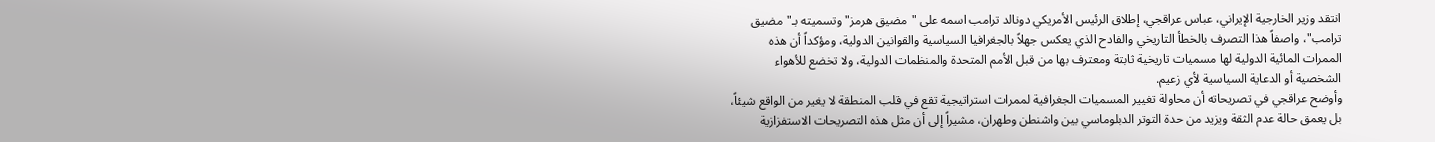انتقد وزير الخارجية الإيراني، عباس عراقجي، إطلاق الرئيس الأمريكي دونالد ترامب اسمه على "مضيق هرمز" وتسميته بـ"مضيق ترامب"، واصفاً هذا التصرف بالخطأ التاريخي والفادح الذي يعكس جهلاً بالجغرافيا السياسية والقوانين الدولية، ومؤكداً أن هذه الممرات المائية الدولية لها مسميات تاريخية ثابتة ومعترف بها من قبل الأمم المتحدة والمنظمات الدولية، ولا تخضع للأهواء الشخصية أو الدعاية السياسية لأي زعيم.
وأوضح عراقجي في تصريحاته أن محاولة تغيير المسميات الجغرافية لممرات استراتيجية تقع في قلب المنطقة لا يغير من الواقع شيئاً، بل يعمق حالة عدم الثقة ويزيد من حدة التوتر الدبلوماسي بين واشنطن وطهران، مشيراً إلى أن مثل هذه التصريحات الاستفزازية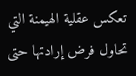تعكس عقلية الهيمنة التي تحاول فرض إرادتها حتى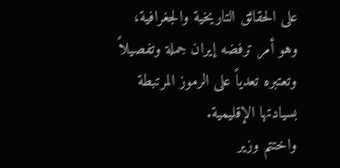على الحقائق التاريخية والجغرافية، وهو أمر ترفضه إيران جملة وتفصيلاً وتعتبره تعدياً على الرموز المرتبطة بسيادتها الإقليمية.
واختتم وزير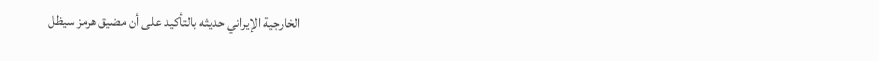الخارجية الإيراني حديثه بالتأكيد على أن مضيق هرمز سيظل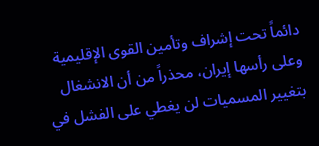دائماً تحت إشراف وتأمين القوى الإقليمية وعلى رأسها إيران، محذراً من أن الانشغال بتغيير المسميات لن يغطي على الفشل في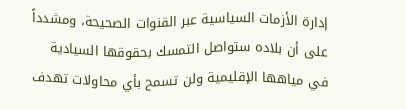إدارة الأزمات السياسية عبر القنوات الصحيحة، ومشدداً على أن بلاده ستواصل التمسك بحقوقها السيادية في مياهها الإقليمية ولن تسمح بأي محاولات تهدف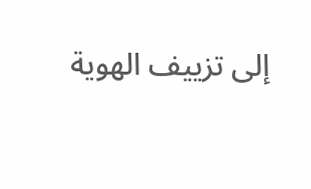إلى تزييف الهوية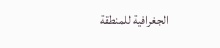الجغرافية للمنطقة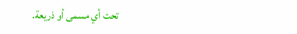تحت أي مسمى أو ذريعة.